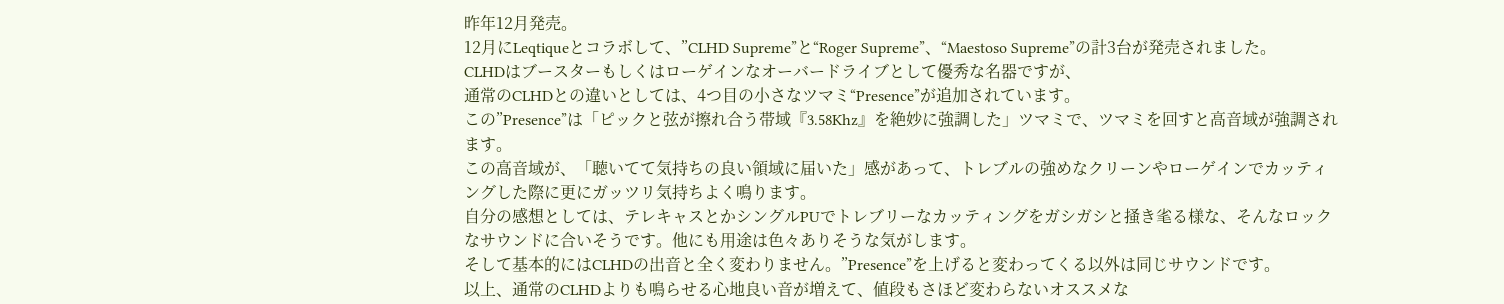昨年12月発売。
12月にLeqtiqueとコラボして、”CLHD Supreme”と“Roger Supreme”、“Maestoso Supreme”の計3台が発売されました。
CLHDはブースターもしくはローゲインなオーバードライブとして優秀な名器ですが、
通常のCLHDとの違いとしては、4つ目の小さなツマミ“Presence”が追加されています。
この”Presence”は「ピックと弦が擦れ合う帯域『3.58Khz』を絶妙に強調した」ツマミで、ツマミを回すと高音域が強調されます。
この高音域が、「聴いてて気持ちの良い領域に届いた」感があって、トレブルの強めなクリーンやローゲインでカッティングした際に更にガッツリ気持ちよく鳴ります。
自分の感想としては、テレキャスとかシングルPUでトレブリーなカッティングをガシガシと掻き毟る様な、そんなロックなサウンドに合いそうです。他にも用途は色々ありそうな気がします。
そして基本的にはCLHDの出音と全く変わりません。”Presence”を上げると変わってくる以外は同じサウンドです。
以上、通常のCLHDよりも鳴らせる心地良い音が増えて、値段もさほど変わらないオススメな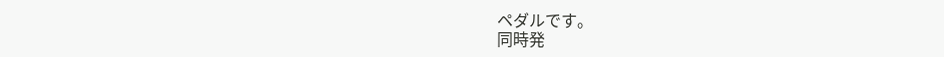ペダルです。
同時発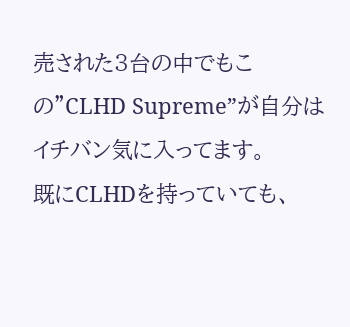売された3台の中でもこの”CLHD Supreme”が自分はイチバン気に入ってます。
既にCLHDを持っていても、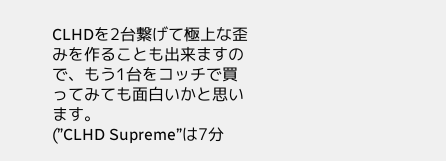CLHDを2台繋げて極上な歪みを作ることも出来ますので、もう1台をコッチで買ってみても面白いかと思います。
(”CLHD Supreme”は7分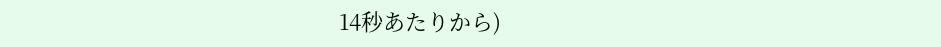14秒あたりから)